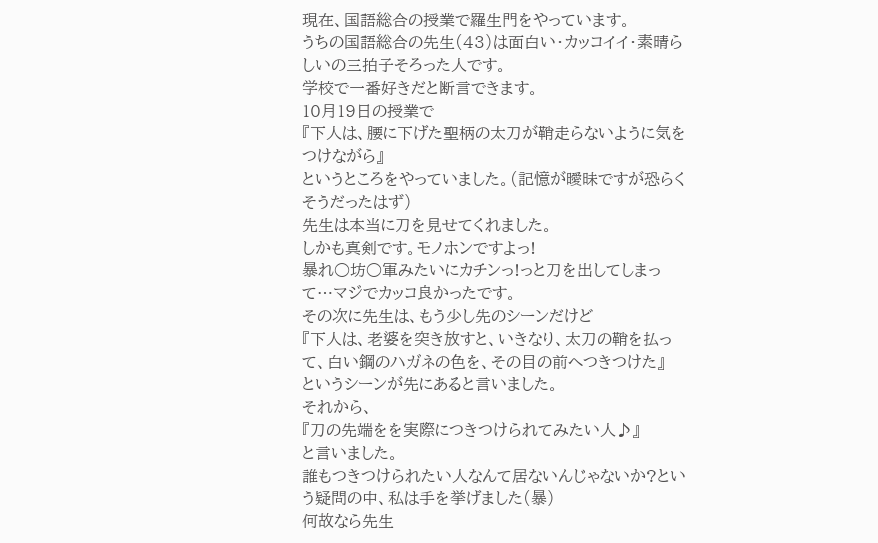現在、国語総合の授業で羅生門をやっています。
うちの国語総合の先生(43)は面白い・カッコイイ・素晴らしいの三拍子そろった人です。
学校で一番好きだと断言できます。
10月19日の授業で
『下人は、腰に下げた聖柄の太刀が鞘走らないように気をつけながら』
というところをやっていました。(記憶が曖昧ですが恐らくそうだったはず)
先生は本当に刀を見せてくれました。
しかも真剣です。モノホンですよっ!
暴れ○坊○軍みたいにカチンっ!っと刀を出してしまって…マジでカッコ良かったです。
その次に先生は、もう少し先のシーンだけど
『下人は、老婆を突き放すと、いきなり、太刀の鞘を払って、白い鋼のハガネの色を、その目の前へつきつけた』
というシーンが先にあると言いました。
それから、
『刀の先端をを実際につきつけられてみたい人♪』
と言いました。
誰もつきつけられたい人なんて居ないんじゃないか?という疑問の中、私は手を挙げました(暴)
何故なら先生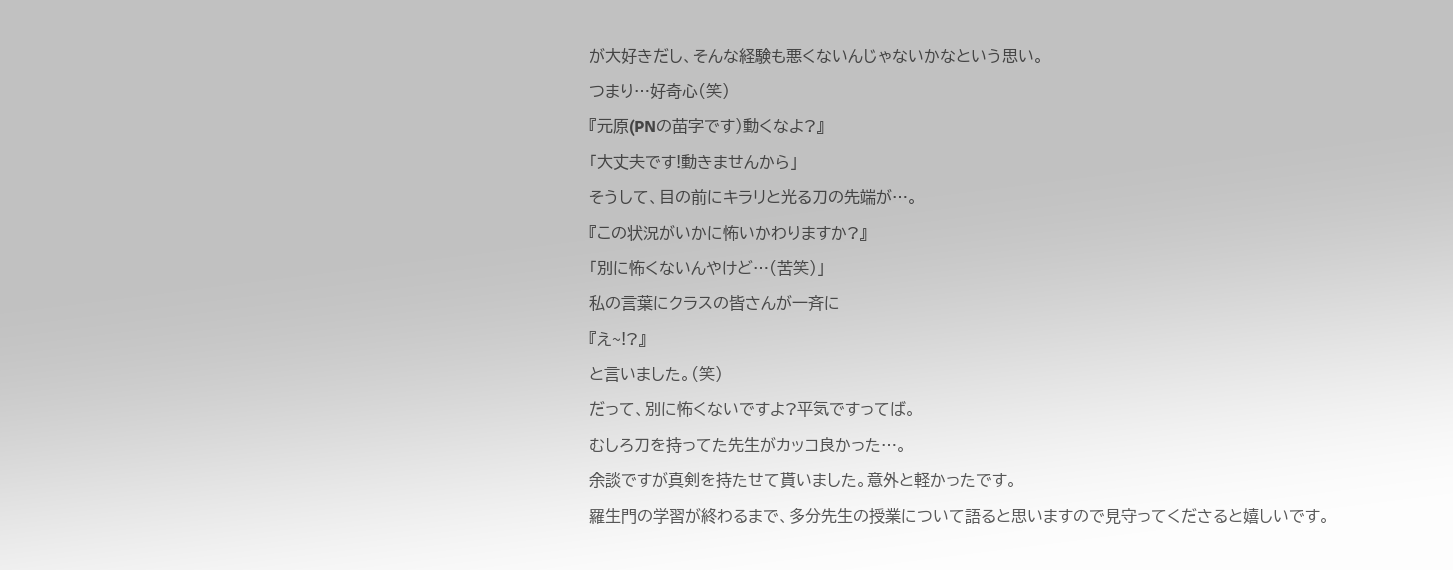が大好きだし、そんな経験も悪くないんじゃないかなという思い。
つまり…好奇心(笑)
『元原(PNの苗字です)動くなよ?』
「大丈夫です!動きませんから」
そうして、目の前にキラリと光る刀の先端が…。
『この状況がいかに怖いかわりますか?』
「別に怖くないんやけど…(苦笑)」
私の言葉にクラスの皆さんが一斉に
『え~!?』
と言いました。(笑)
だって、別に怖くないですよ?平気ですってば。
むしろ刀を持ってた先生がカッコ良かった…。
余談ですが真剣を持たせて貰いました。意外と軽かったです。
羅生門の学習が終わるまで、多分先生の授業について語ると思いますので見守ってくださると嬉しいです。